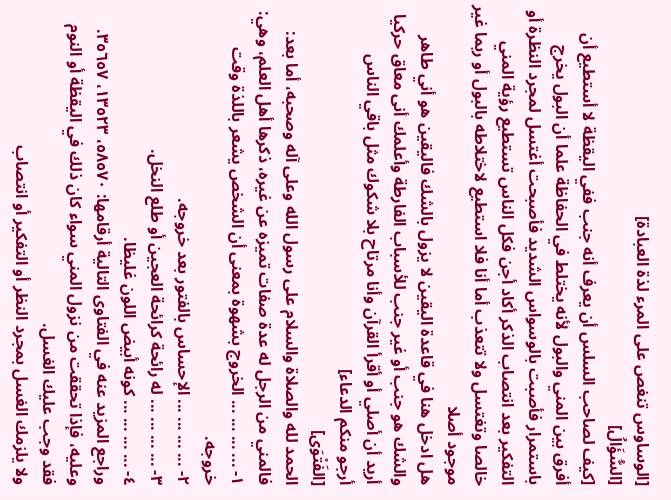[الوساوس تنغص على المرء لذة العبادة]
[السُّؤَالُ]
[كيف لصاحب السلس أن يعرف أنه جنب ففي اليقظة لا أستطيع أن أفرق بين المني والبول لأنه يختلط في الحفاظة علما أن البول يخرج باستمرار فأصبت بالوسواس الشديد فأصبحت أغتسل لمجرد النظرة أو التفكير بعد انتصاب الذكر أكاد أجن فكل الناس تستطيع رؤية المني خالصا وتغتسل ولا تتعذب أما أنا فلا استطيع لاختلاطه بالبول أو ربما غير موجود أصلا
هل ادخل هنا في قاعدة اليقين لا يزول بالشك فاليقين هو أني طاهر والشك هو جنب أو غير جنب للأسباب الفارطة وأعلمك أنى معاق حركيا
أريد أن أصلي أو أقرأ القرآن وأنا مرتاح بلا شكوك مثل باقي الناس
أرجو منكم الدعاء]
[الفَتْوَى]
الحمد لله والصلاة والسلام على رسول الله وعلى آله وصحبه، أما بعد:
فالمني من الرجل له عدة صفات تميزه عن غيره، ذكرها أهل العلم، وهي:
١- ... ... ... ... الخروج بشهوة بمعنى أن الشخص يشعر باللذة وقت خروجه.
٢- ... ... ... ... الإحساس بالفتور بعد خروجه.
٣- ... ... ... ... له رائحة كرائحة العجين أو طلع النخل.
٤- ... ... ... ... كونه أبيض اللون غليظا.
وراجع المزيد عنه في الفتاوى التالية أرقامها: ٥٨٥٧٠، ١٣٥٢٣، ٣٥٦٥٧.
وعليه، فإذا تحققت من نزول المني سواء كان ذلك في اليقظة أو النوم فقد وجب عليك الغسل.
ولا يلزمك الغسل بمجرد النظر أو التفكير أو انتصاب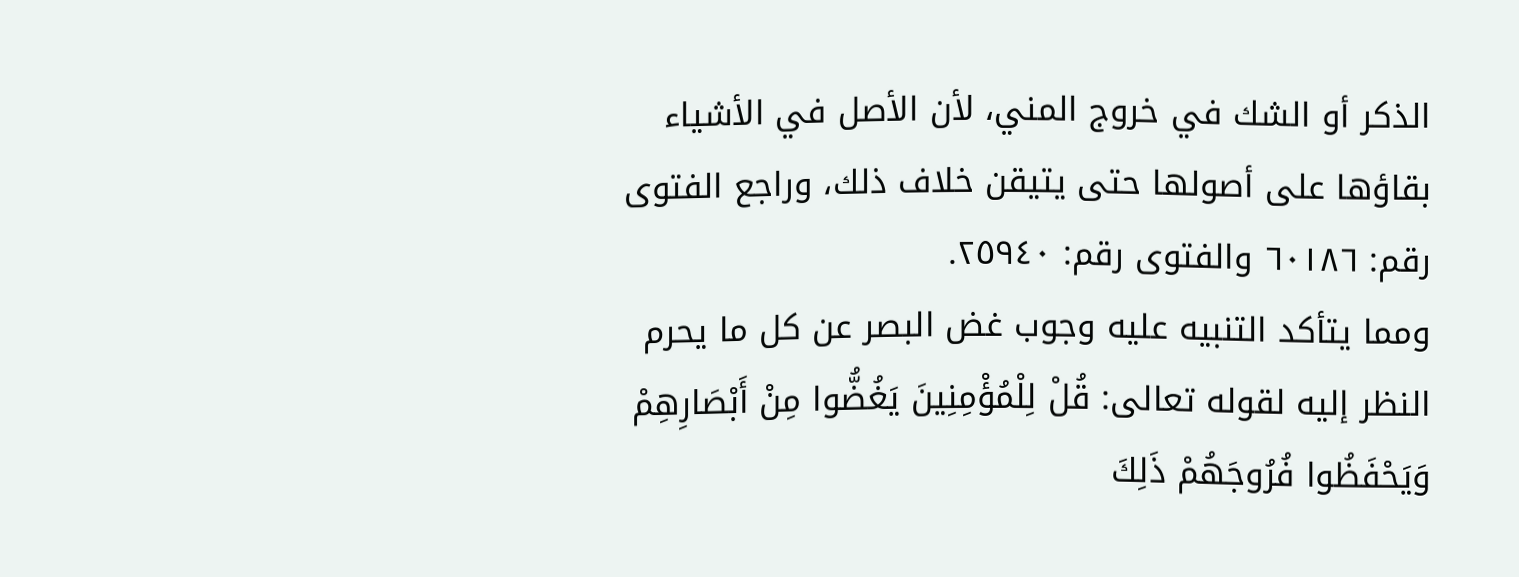الذكر أو الشك في خروج المني، لأن الأصل في الأشياء بقاؤها على أصولها حتى يتيقن خلاف ذلك، وراجع الفتوى رقم: ٦٠١٨٦ والفتوى رقم: ٢٥٩٤٠.
ومما يتأكد التنبيه عليه وجوب غض البصر عن كل ما يحرم النظر إليه لقوله تعالى: قُلْ لِلْمُؤْمِنِينَ يَغُضُّوا مِنْ أَبْصَارِهِمْ وَيَحْفَظُوا فُرُوجَهُمْ ذَلِكَ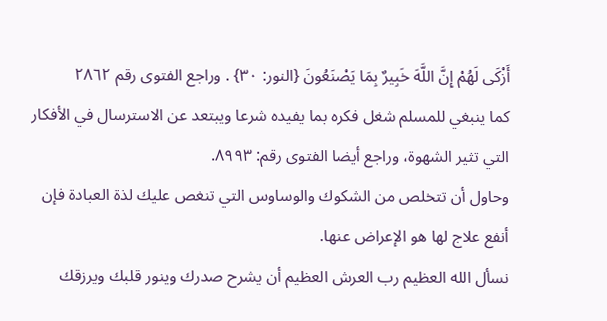أَزْكَى لَهُمْ إِنَّ اللَّهَ خَبِيرٌ بِمَا يَصْنَعُونَ {النور: ٣٠} . وراجع الفتوى رقم ٢٨٦٢
كما ينبغي للمسلم شغل فكره بما يفيده شرعا ويبتعد عن الاسترسال في الأفكار التي تثير الشهوة، وراجع أيضا الفتوى رقم: ٨٩٩٣.
وحاول أن تتخلص من الشكوك والوساوس التي تنغص عليك لذة العبادة فإن أنفع علاج لها هو الإعراض عنها.
نسأل الله العظيم رب العرش العظيم أن يشرح صدرك وينور قلبك ويرزقك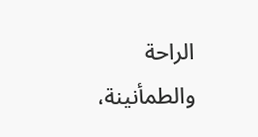الراحة والطمأنينة،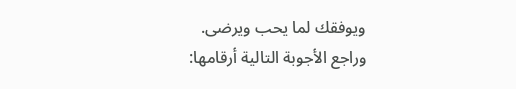ويوفقك لما يحب ويرضى.
وراجع الأجوبة التالية أرقامها: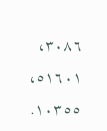٣٠٨٦، ٥١٦٠١، ١٠٣٥٥.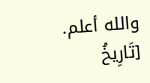والله أعلم.
[تَارِيخُ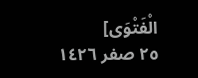الْفَتْوَى]
٢٥ صفر ١٤٢٦